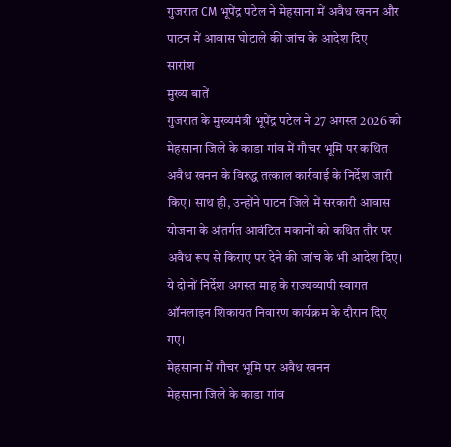गुजरात CM भूपेंद्र पटेल ने मेहसाना में अवैध खनन और पाटन में आवास घोटाले की जांच के आदेश दिए
सारांश
मुख्य बातें
गुजरात के मुख्यमंत्री भूपेंद्र पटेल ने 27 अगस्त 2026 को मेहसाना जिले के काडा गांव में गौचर भूमि पर कथित अवैध खनन के विरुद्ध तत्काल कार्रवाई के निर्देश जारी किए। साथ ही, उन्होंने पाटन जिले में सरकारी आवास योजना के अंतर्गत आवंटित मकानों को कथित तौर पर अवैध रूप से किराए पर देने की जांच के भी आदेश दिए। ये दोनों निर्देश अगस्त माह के राज्यव्यापी स्वागत ऑनलाइन शिकायत निवारण कार्यक्रम के दौरान दिए गए।
मेहसाना में गौचर भूमि पर अवैध खनन
मेहसाना जिले के काडा गांव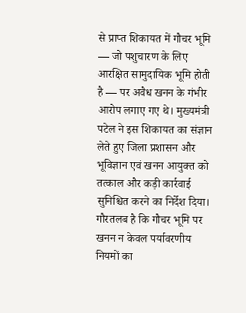से प्राप्त शिकायत में गौचर भूमि — जो पशुचारण के लिए आरक्षित सामुदायिक भूमि होती है — पर अवैध खनन के गंभीर आरोप लगाए गए थे। मुख्यमंत्री पटेल ने इस शिकायत का संज्ञान लेते हुए जिला प्रशासन और भूविज्ञान एवं खनन आयुक्त को तत्काल और कड़ी कार्रवाई सुनिश्चित करने का निर्देश दिया। गौरतलब है कि गौचर भूमि पर खनन न केवल पर्यावरणीय नियमों का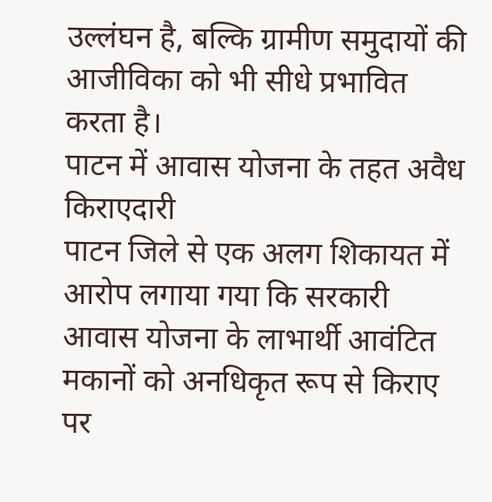उल्लंघन है, बल्कि ग्रामीण समुदायों की आजीविका को भी सीधे प्रभावित करता है।
पाटन में आवास योजना के तहत अवैध किराएदारी
पाटन जिले से एक अलग शिकायत में आरोप लगाया गया कि सरकारी आवास योजना के लाभार्थी आवंटित मकानों को अनधिकृत रूप से किराए पर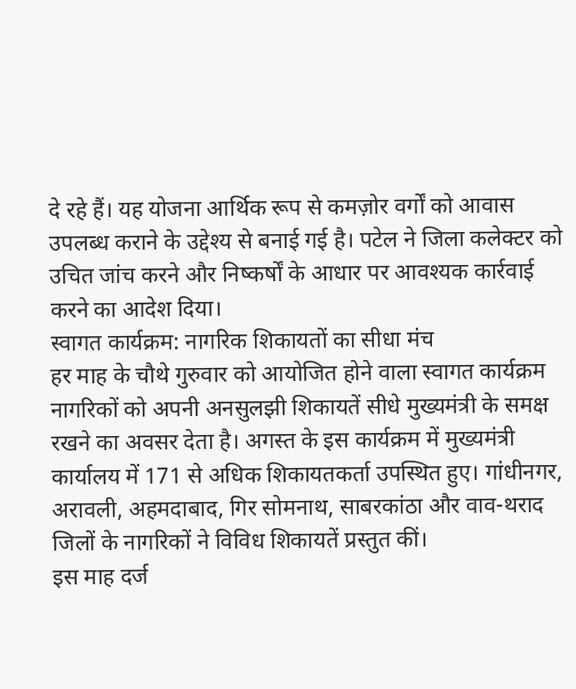दे रहे हैं। यह योजना आर्थिक रूप से कमज़ोर वर्गों को आवास उपलब्ध कराने के उद्देश्य से बनाई गई है। पटेल ने जिला कलेक्टर को उचित जांच करने और निष्कर्षों के आधार पर आवश्यक कार्रवाई करने का आदेश दिया।
स्वागत कार्यक्रम: नागरिक शिकायतों का सीधा मंच
हर माह के चौथे गुरुवार को आयोजित होने वाला स्वागत कार्यक्रम नागरिकों को अपनी अनसुलझी शिकायतें सीधे मुख्यमंत्री के समक्ष रखने का अवसर देता है। अगस्त के इस कार्यक्रम में मुख्यमंत्री कार्यालय में 171 से अधिक शिकायतकर्ता उपस्थित हुए। गांधीनगर, अरावली, अहमदाबाद, गिर सोमनाथ, साबरकांठा और वाव-थराद जिलों के नागरिकों ने विविध शिकायतें प्रस्तुत कीं।
इस माह दर्ज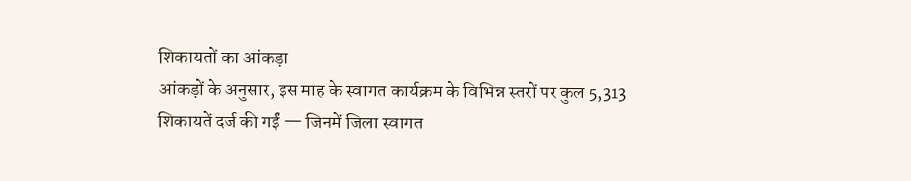शिकायतों का आंकड़ा
आंकड़ों के अनुसार, इस माह के स्वागत कार्यक्रम के विभिन्न स्तरों पर कुल 5,313 शिकायतें दर्ज की गईं — जिनमें जिला स्वागत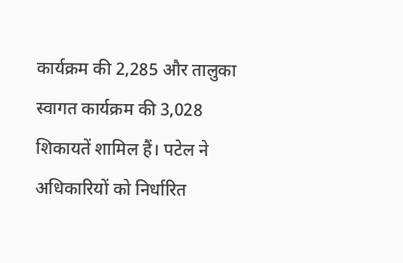कार्यक्रम की 2,285 और तालुका स्वागत कार्यक्रम की 3,028 शिकायतें शामिल हैं। पटेल ने अधिकारियों को निर्धारित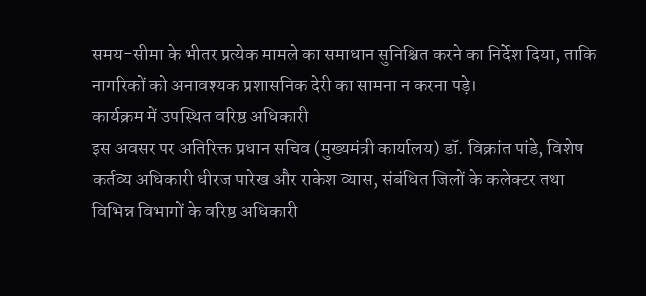समय-सीमा के भीतर प्रत्येक मामले का समाधान सुनिश्चित करने का निर्देश दिया, ताकि नागरिकों को अनावश्यक प्रशासनिक देरी का सामना न करना पड़े।
कार्यक्रम में उपस्थित वरिष्ठ अधिकारी
इस अवसर पर अतिरिक्त प्रधान सचिव (मुख्यमंत्री कार्यालय) डॉ. विक्रांत पांडे, विशेष कर्तव्य अधिकारी धीरज पारेख और राकेश व्यास, संबंधित जिलों के कलेक्टर तथा विभिन्न विभागों के वरिष्ठ अधिकारी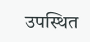उपस्थित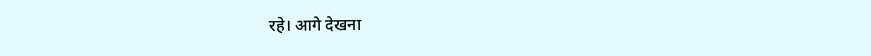रहे। आगे देखना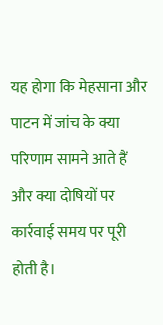यह होगा कि मेहसाना और पाटन में जांच के क्या परिणाम सामने आते हैं और क्या दोषियों पर कार्रवाई समय पर पूरी होती है।